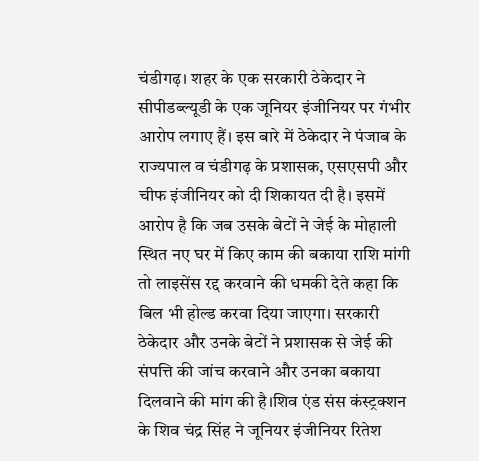चंडीगढ़। शहर के एक सरकारी ठेकेदार ने सीपीडब्ल्यूडी के एक जूनियर इंजीनियर पर गंभीर आरोप लगाए हैं। इस बारे में ठेकेदार ने पंजाब के राज्यपाल व चंडीगढ़ के प्रशासक, एसएसपी और चीफ इंजीनियर को दी शिकायत दी है। इसमें आरोप है कि जब उसके बेटों ने जेई के मोहाली स्थित नए घर में किए काम की बकाया राशि मांगी तो लाइसेंस रद्द करवाने की धमकी देते कहा कि बिल भी होल्ड करवा दिया जाएगा। सरकारी ठेकेदार और उनके बेटों ने प्रशासक से जेई की संपत्ति की जांच करवाने और उनका बकाया दिलवाने की मांग की है।शिव एंड संस कंस्ट्रक्शन के शिव चंद्र सिंह ने जूनियर इंजीनियर रितेश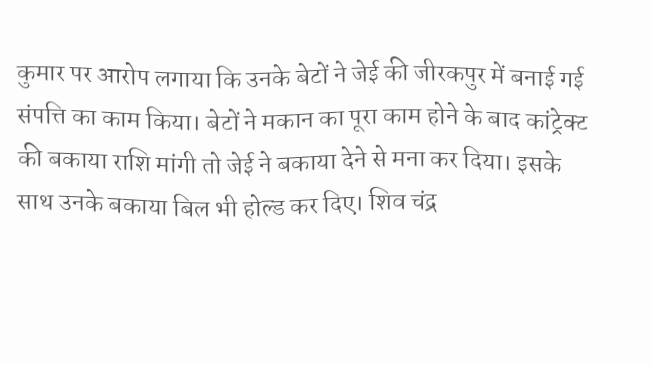कुमार पर आरोप लगाया कि उनके बेटों ने जेई की जीरकपुर में बनाई गई संपत्ति का काम किया। बेटों ने मकान का पूरा काम होने के बाद कांट्रेक्ट की बकाया राशि मांगी तो जेई ने बकाया देने से मना कर दिया। इसके साथ उनके बकाया बिल भी होल्ड कर दिए। शिव चंद्र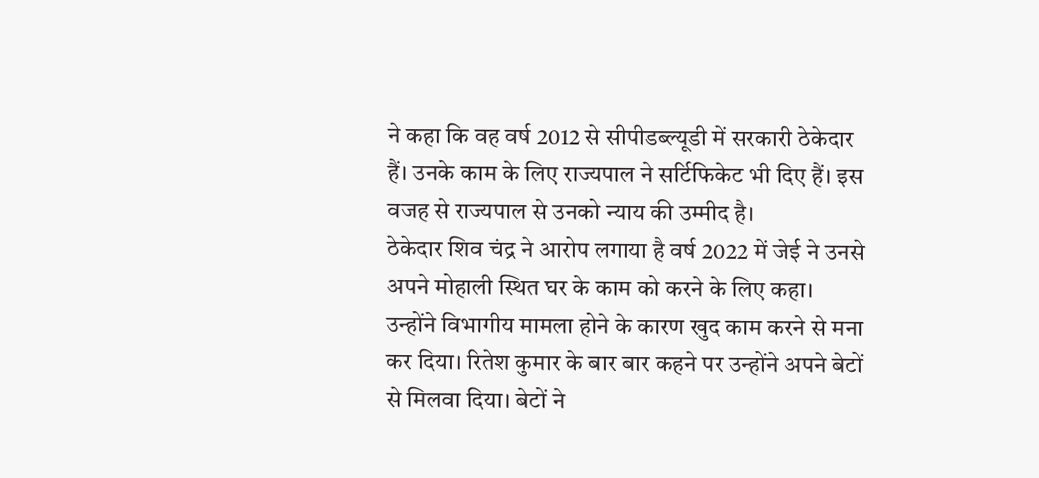ने कहा कि वह वर्ष 2012 से सीपीडब्ल्यूडी में सरकारी ठेकेदार हैं। उनके काम के लिए राज्यपाल ने सर्टिफिकेट भी दिए हैं। इस वजह से राज्यपाल से उनको न्याय की उम्मीद है।
ठेकेदार शिव चंद्र ने आरोप लगाया है वर्ष 2022 में जेई ने उनसे अपने मोहाली स्थित घर के काम को करने के लिए कहा। उन्होंने विभागीय मामला होने के कारण खुद काम करने से मना कर दिया। रितेश कुमार के बार बार कहने पर उन्होंने अपने बेटों से मिलवा दिया। बेटों ने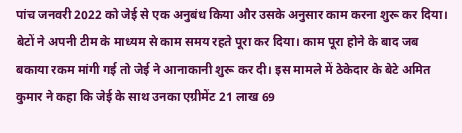पांच जनवरी 2022 को जेई से एक अनुबंध किया और उसके अनुसार काम करना शुरू कर दिया। बेटों ने अपनी टीम के माध्यम से काम समय रहते पूरा कर दिया। काम पूरा होने के बाद जब बकाया रकम मांगी गई तो जेई ने आनाकानी शुरू कर दी। इस मामले में ठेकेदार के बेटे अमित कुमार ने कहा कि जेई के साथ उनका एग्रीमेंट 21 लाख 69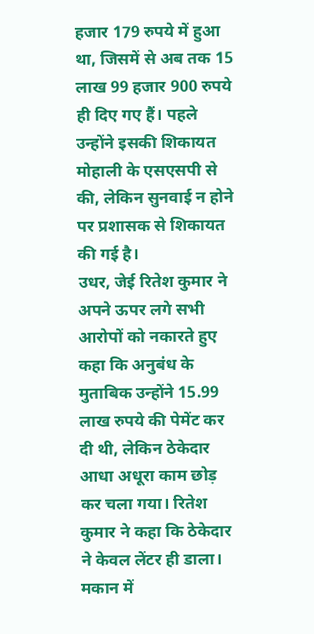हजार 179 रुपये में हुआ था, जिसमें से अब तक 15 लाख 99 हजार 900 रुपये ही दिए गए हैं। पहले उन्होंने इसकी शिकायत मोहाली के एसएसपी से की, लेकिन सुनवाई न होने पर प्रशासक से शिकायत की गई है।
उधर, जेई रितेश कुमार ने अपने ऊपर लगे सभी आरोपों को नकारते हुए कहा कि अनुबंध के मुताबिक उन्होंने 15.99 लाख रुपये की पेमेंट कर दी थी, लेकिन ठेकेदार आधा अधूरा काम छोड़ कर चला गया। रितेश कुमार ने कहा कि ठेकेदार ने केवल लेंटर ही डाला। मकान में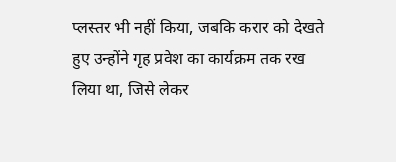प्लस्तर भी नहीं किया, जबकि करार को देखते हुए उन्होंने गृह प्रवेश का कार्यक्रम तक रख लिया था, जिसे लेकर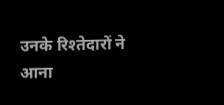उनके रिश्तेदारों ने आना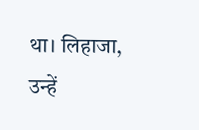था। लिहाजा, उन्हें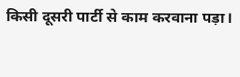किसी दूसरी पार्टी से काम करवाना पड़ा।